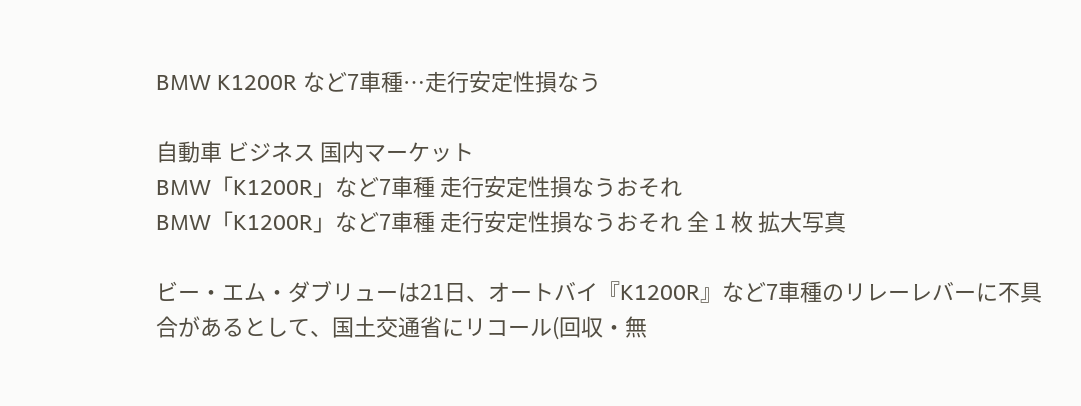BMW K1200R など7車種…走行安定性損なう

自動車 ビジネス 国内マーケット
BMW「K1200R」など7車種 走行安定性損なうおそれ
BMW「K1200R」など7車種 走行安定性損なうおそれ 全 1 枚 拡大写真

ビー・エム・ダブリューは21日、オートバイ『K1200R』など7車種のリレーレバーに不具合があるとして、国土交通省にリコール(回収・無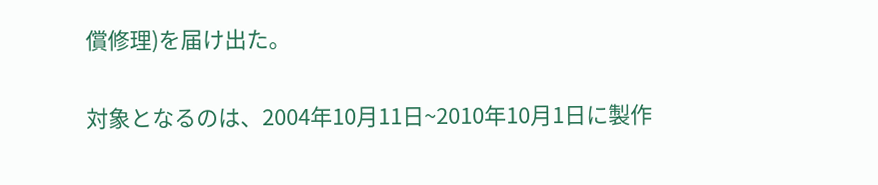償修理)を届け出た。

対象となるのは、2004年10月11日~2010年10月1日に製作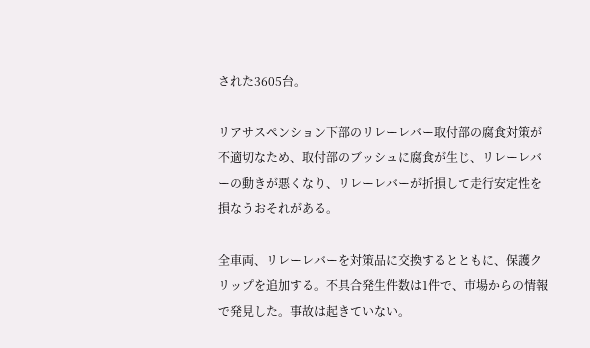された3605台。

リアサスペンション下部のリレーレバー取付部の腐食対策が不適切なため、取付部のブッシュに腐食が生じ、リレーレバーの動きが悪くなり、リレーレバーが折損して走行安定性を損なうおそれがある。

全車両、リレーレバーを対策品に交換するとともに、保護クリップを追加する。不具合発生件数は1件で、市場からの情報で発見した。事故は起きていない。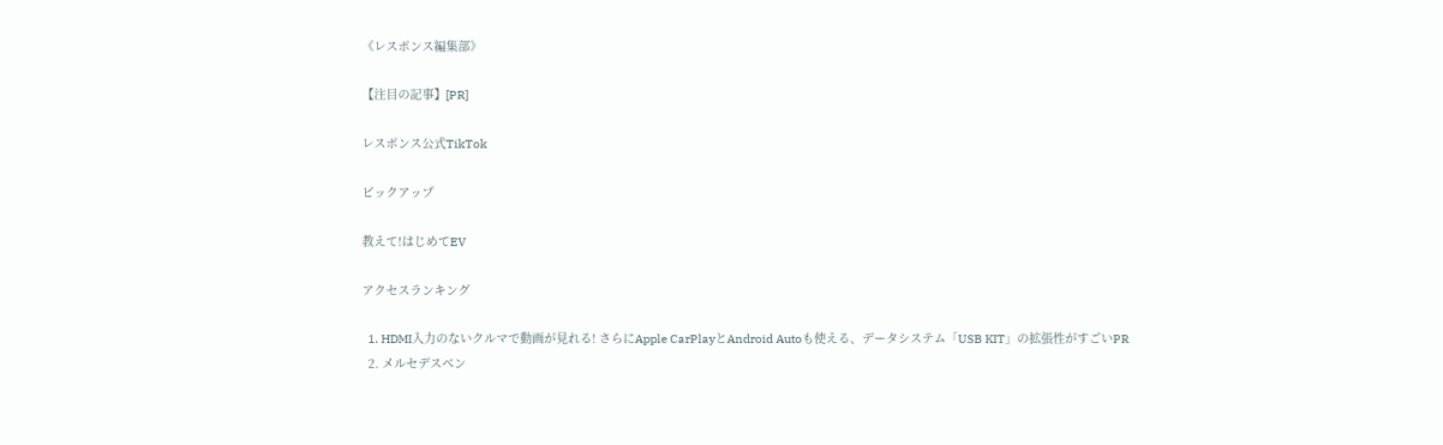《レスポンス編集部》

【注目の記事】[PR]

レスポンス公式TikTok

ピックアップ

教えて!はじめてEV

アクセスランキング

  1. HDMI入力のないクルマで動画が見れる! さらにApple CarPlayとAndroid Autoも使える、データシステム「USB KIT」の拡張性がすごいPR
  2. メルセデスベン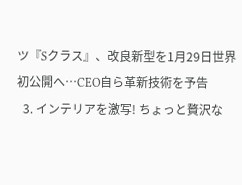ツ『Sクラス』、改良新型を1月29日世界初公開へ…CEO自ら革新技術を予告
  3. インテリアを激写! ちょっと贅沢な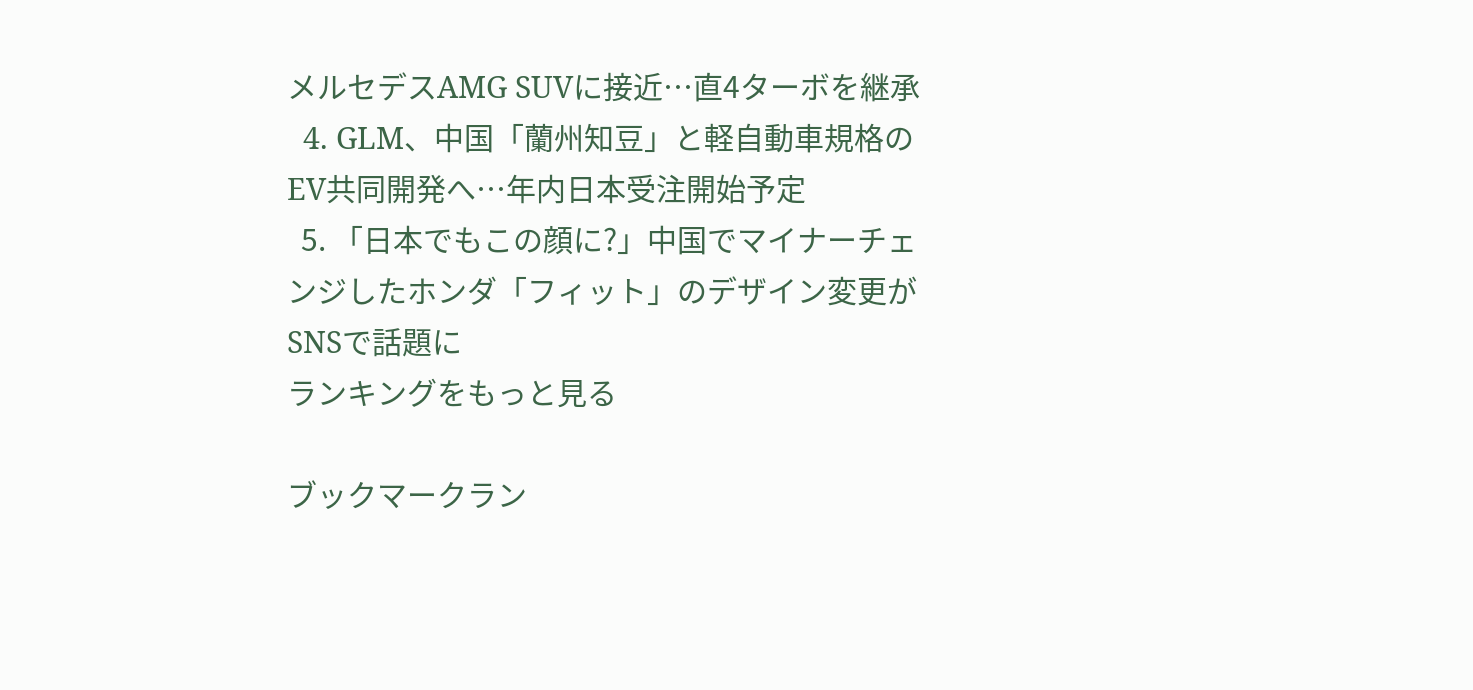メルセデスAMG SUVに接近…直4ターボを継承
  4. GLM、中国「蘭州知豆」と軽自動車規格のEV共同開発へ…年内日本受注開始予定
  5. 「日本でもこの顔に?」中国でマイナーチェンジしたホンダ「フィット」のデザイン変更がSNSで話題に
ランキングをもっと見る

ブックマークラン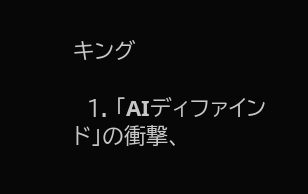キング

  1. 「AIディファインド」の衝撃、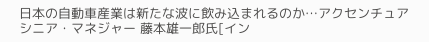日本の自動車産業は新たな波に飲み込まれるのか…アクセンチュア シニア・マネジャー 藤本雄一郎氏[イン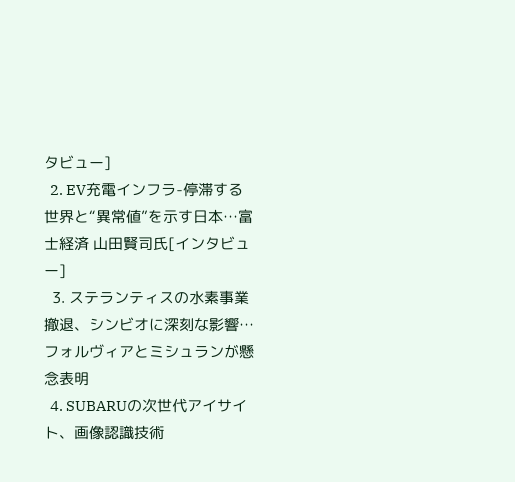タビュー]
  2. EV充電インフラ-停滞する世界と“異常値”を示す日本…富士経済 山田賢司氏[インタビュー]
  3. ステランティスの水素事業撤退、シンビオに深刻な影響…フォルヴィアとミシュランが懸念表明
  4. SUBARUの次世代アイサイト、画像認識技術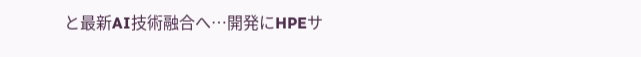と最新AI技術融合へ…開発にHPEサ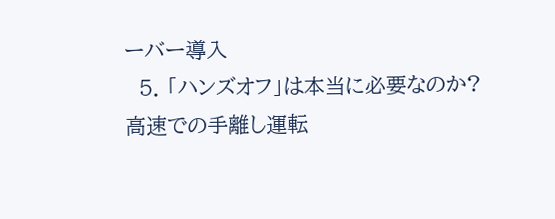ーバー導入
  5. 「ハンズオフ」は本当に必要なのか? 高速での手離し運転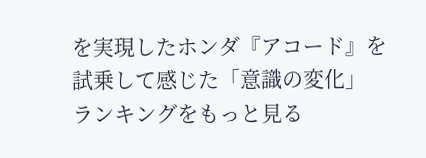を実現したホンダ『アコード』を試乗して感じた「意識の変化」
ランキングをもっと見る